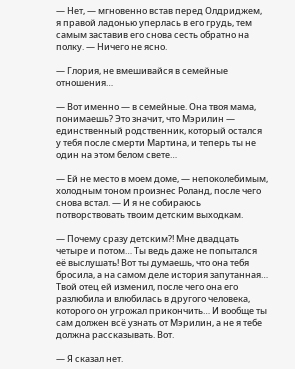— Нет, — мгновенно встав перед Олдриджем, я правой ладонью уперлась в его грудь, тем самым заставив его снова сесть обратно на полку. — Ничего не ясно.

— Глория, не вмешивайся в семейные отношения…

— Вот именно — в семейные. Она твоя мама, понимаешь? Это значит, что Мэрилин — единственный родственник, который остался у тебя после смерти Мартина, и теперь ты не один на этом белом свете…

— Ей не место в моем доме, — непоколебимым, холодным тоном произнес Роланд, после чего снова встал. — И я не собираюсь потворствовать твоим детским выходкам.

— Почему сразу детским?! Мне двадцать четыре и потом… Ты ведь даже не попытался её выслушать! Вот ты думаешь, что она тебя бросила, а на самом деле история запутанная… Твой отец ей изменил, после чего она его разлюбила и влюбилась в другого человека, которого он угрожал прикончить… И вообще ты сам должен всё узнать от Мэрилин, а не я тебе должна рассказывать. Вот.

— Я сказал нет.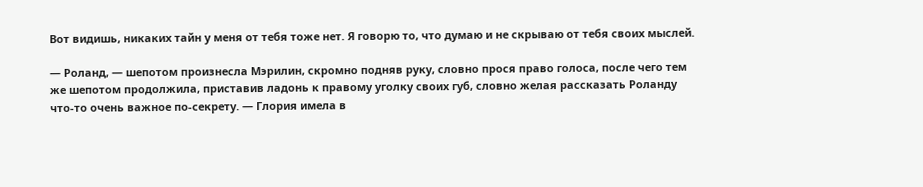Вот видишь, никаких тайн у меня от тебя тоже нет. Я говорю то, что думаю и не скрываю от тебя своих мыслей.

— Роланд, — шепотом произнесла Мэрилин, скромно подняв руку, словно прося право голоса, после чего тем же шепотом продолжила, приставив ладонь к правому уголку своих губ, словно желая рассказать Роланду что-то очень важное по-секрету. — Глория имела в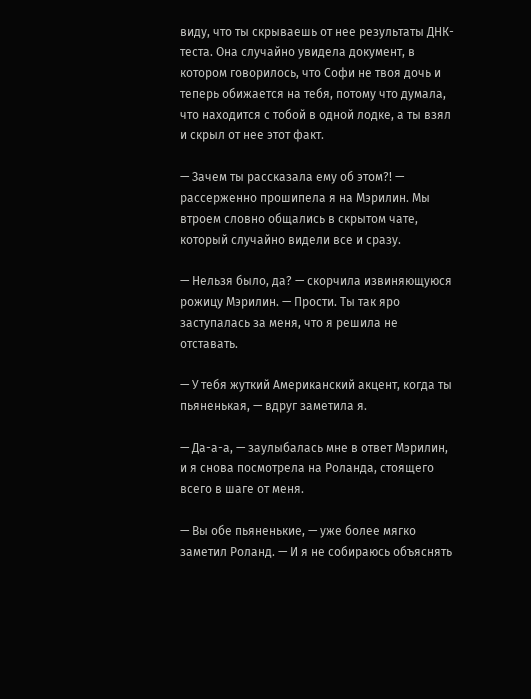виду, что ты скрываешь от нее результаты ДНК-теста. Она случайно увидела документ, в котором говорилось, что Софи не твоя дочь и теперь обижается на тебя, потому что думала, что находится с тобой в одной лодке, а ты взял и скрыл от нее этот факт.

— Зачем ты рассказала ему об этом?! — рассерженно прошипела я на Мэрилин. Мы втроем словно общались в скрытом чате, который случайно видели все и сразу.

— Нельзя было, да? — скорчила извиняющуюся рожицу Мэрилин. — Прости. Ты так яро заступалась за меня, что я решила не отставать.

— У тебя жуткий Американский акцент, когда ты пьяненькая, — вдруг заметила я.

— Да-а-а, — заулыбалась мне в ответ Мэрилин, и я снова посмотрела на Роланда, стоящего всего в шаге от меня.

— Вы обе пьяненькие, — уже более мягко заметил Роланд. — И я не собираюсь объяснять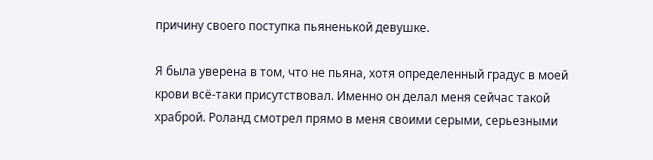причину своего поступка пьяненькой девушке.

Я была уверена в том, что не пьяна, хотя определенный градус в моей крови всё-таки присутствовал. Именно он делал меня сейчас такой храброй. Роланд смотрел прямо в меня своими серыми, серьезными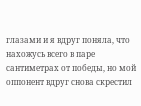глазами и я вдруг поняла, что нахожусь всего в паре сантиметрах от победы, но мой оппонент вдруг снова скрестил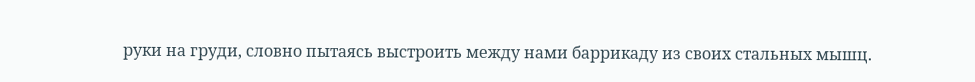руки на груди, словно пытаясь выстроить между нами баррикаду из своих стальных мышц.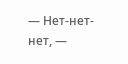— Нет-нет-нет, —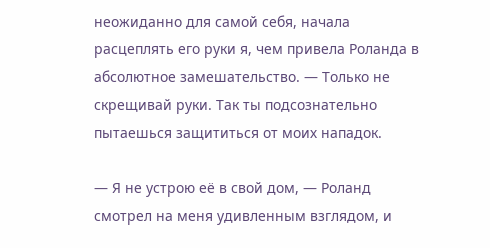неожиданно для самой себя, начала расцеплять его руки я, чем привела Роланда в абсолютное замешательство. — Только не скрещивай руки. Так ты подсознательно пытаешься защититься от моих нападок.

— Я не устрою её в свой дом, — Роланд смотрел на меня удивленным взглядом, и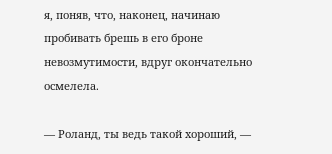я, поняв, что, наконец, начинаю пробивать брешь в его броне невозмутимости, вдруг окончательно осмелела.

— Роланд, ты ведь такой хороший, —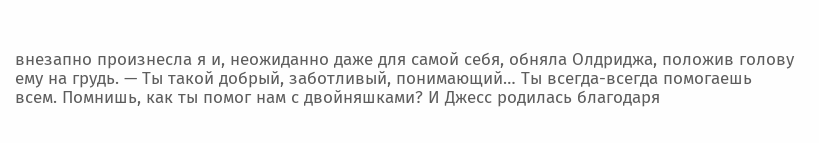внезапно произнесла я и, неожиданно даже для самой себя, обняла Олдриджа, положив голову ему на грудь. — Ты такой добрый, заботливый, понимающий… Ты всегда-всегда помогаешь всем. Помнишь, как ты помог нам с двойняшками? И Джесс родилась благодаря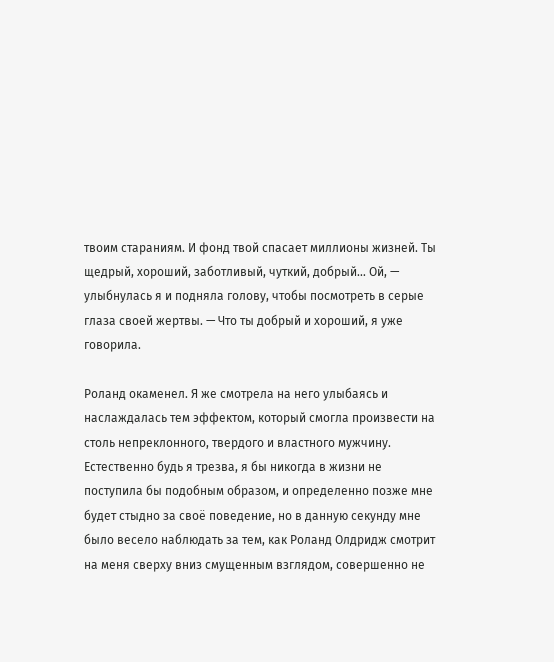твоим стараниям. И фонд твой спасает миллионы жизней. Ты щедрый, хороший, заботливый, чуткий, добрый… Ой, — улыбнулась я и подняла голову, чтобы посмотреть в серые глаза своей жертвы. — Что ты добрый и хороший, я уже говорила.

Роланд окаменел. Я же смотрела на него улыбаясь и наслаждалась тем эффектом, который смогла произвести на столь непреклонного, твердого и властного мужчину. Естественно будь я трезва, я бы никогда в жизни не поступила бы подобным образом, и определенно позже мне будет стыдно за своё поведение, но в данную секунду мне было весело наблюдать за тем, как Роланд Олдридж смотрит на меня сверху вниз смущенным взглядом, совершенно не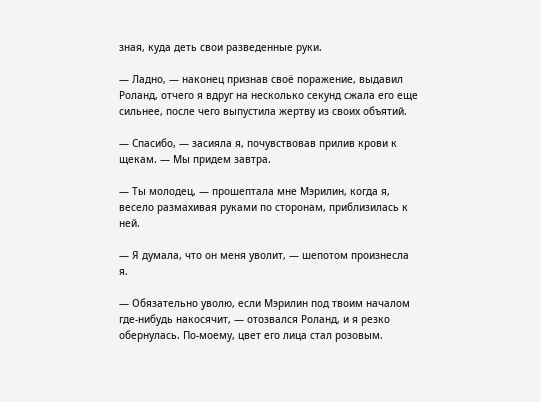зная, куда деть свои разведенные руки.

— Ладно, — наконец признав своё поражение, выдавил Роланд, отчего я вдруг на несколько секунд сжала его еще сильнее, после чего выпустила жертву из своих объятий.

— Спасибо, — засияла я, почувствовав прилив крови к щекам. — Мы придем завтра.

— Ты молодец, — прошептала мне Мэрилин, когда я, весело размахивая руками по сторонам, приблизилась к ней.

— Я думала, что он меня уволит, — шепотом произнесла я.

— Обязательно уволю, если Мэрилин под твоим началом где-нибудь накосячит, — отозвался Роланд, и я резко обернулась. По-моему, цвет его лица стал розовым.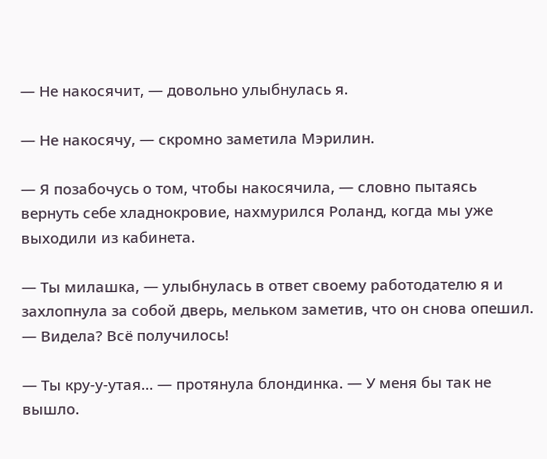— Не накосячит, — довольно улыбнулась я.

— Не накосячу, — скромно заметила Мэрилин.

— Я позабочусь о том, чтобы накосячила, — словно пытаясь вернуть себе хладнокровие, нахмурился Роланд, когда мы уже выходили из кабинета.

— Ты милашка, — улыбнулась в ответ своему работодателю я и захлопнула за собой дверь, мельком заметив, что он снова опешил. — Видела? Всё получилось!

— Ты кру-у-утая… — протянула блондинка. — У меня бы так не вышло.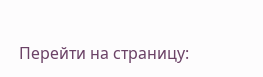Перейти на страницу: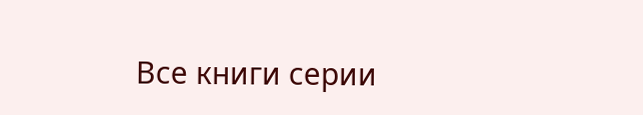Все книги серии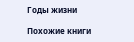Годы жизни

Похожие книги